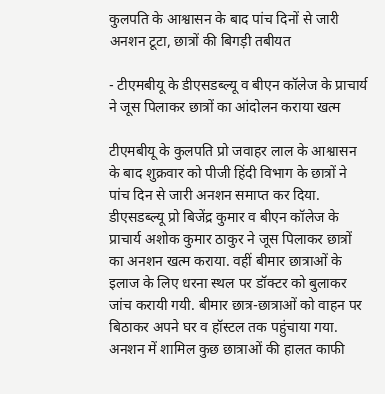कुलपति के आश्वासन के बाद पांच दिनों से जारी अनशन टूटा, छात्रों की बिगड़ी तबीयत

- टीएमबीयू के डीएसडब्ल्यू व बीएन कॉलेज के प्राचार्य ने जूस पिलाकर छात्रों का आंदोलन कराया खत्म

टीएमबीयू के कुलपति प्रो जवाहर लाल के आश्वासन के बाद शुक्रवार को पीजी हिंदी विभाग के छात्रों ने पांच दिन से जारी अनशन समाप्त कर दिया. डीएसडब्ल्यू प्रो बिजेंद्र कुमार व बीएन कॉलेज के प्राचार्य अशोक कुमार ठाकुर ने जूस पिलाकर छात्रों का अनशन खत्म कराया. वहीं बीमार छात्राओं के इलाज के लिए धरना स्थल पर डॉक्टर को बुलाकर जांच करायी गयी. बीमार छात्र-छात्राओं को वाहन पर बिठाकर अपने घर व हॉस्टल तक पहुंचाया गया. अनशन में शामिल कुछ छात्राओं की हालत काफी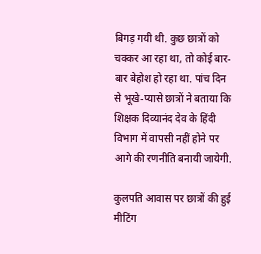बिगड़ गयी थी. कुछ छात्रों को चक्कर आ रहा था, तो कोई बार-बार बेहोश हो रहा था. पांच दिन से भूखे-प्यासे छात्रों ने बताया कि शिक्षक दिव्यानंद देव के हिंदी विभाग में वापसी नहीं होने पर आगे की रणनीति बनायी जायेगी.

कुलपति आवास पर छात्रों की हुई मीटिंग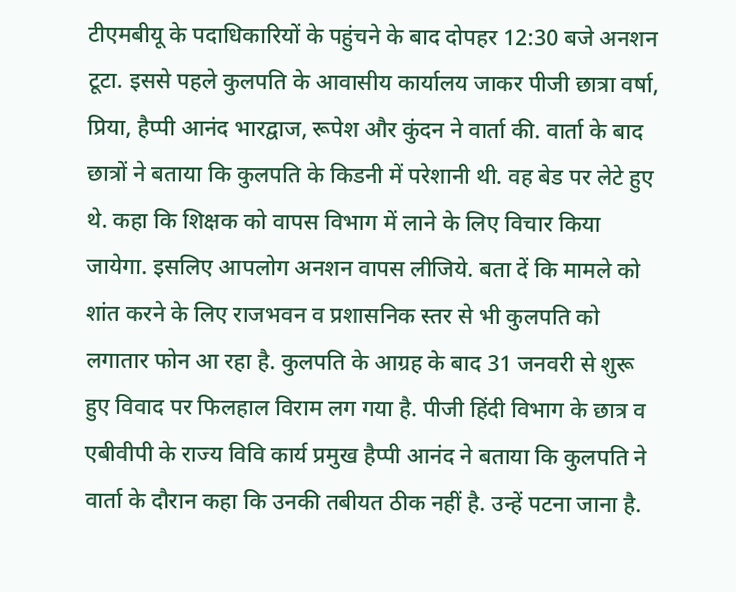टीएमबीयू के पदाधिकारियों के पहुंचने के बाद दोपहर 12:30 बजे अनशन टूटा. इससे पहले कुलपति के आवासीय कार्यालय जाकर पीजी छात्रा वर्षा, प्रिया, हैप्पी आनंद भारद्वाज, रूपेश और कुंदन ने वार्ता की. वार्ता के बाद छात्रों ने बताया कि कुलपति के किडनी में परेशानी थी. वह बेड पर लेटे हुए थे. कहा कि शिक्षक को वापस विभाग में लाने के लिए विचार किया जायेगा. इसलिए आपलोग अनशन वापस लीजिये. बता दें कि मामले को शांत करने के लिए राजभवन व प्रशासनिक स्तर से भी कुलपति को लगातार फोन आ रहा है. कुलपति के आग्रह के बाद 31 जनवरी से शुरू हुए विवाद पर फिलहाल विराम लग गया है. पीजी हिंदी विभाग के छात्र व एबीवीपी के राज्य विवि कार्य प्रमुख हैप्पी आनंद ने बताया कि कुलपति ने वार्ता के दौरान कहा कि उनकी तबीयत ठीक नहीं है. उन्हें पटना जाना है.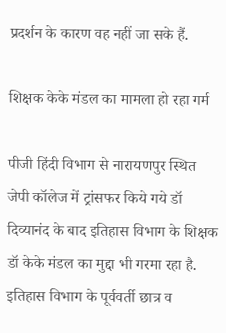प्रदर्शन के कारण वह नहीं जा सके हैं.

शिक्षक केके मंडल का मामला हो रहा गर्म

पीजी हिंदी विभाग से नारायणपुर स्थित जेपी कॉलेज में ट्रांसफर किये गये डॉ दिव्यानंद के बाद इतिहास विभाग के शिक्षक डॉ केके मंडल का मुद्दा भी गरमा रहा है. इतिहास विभाग के पूर्ववर्ती छात्र व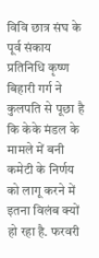विवि छात्र संघ के पूर्व संकाय प्रतिनिधि कृष्ण बिहारी गर्ग ने कुलपति से पूछा है कि केके मंडल के मामले में बनी कमेटी के निर्णय को लागू करने में इतना विलंब क्यों हो रहा है. फरवरी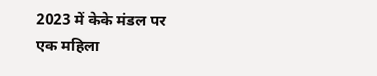2023 में केके मंडल पर एक महिला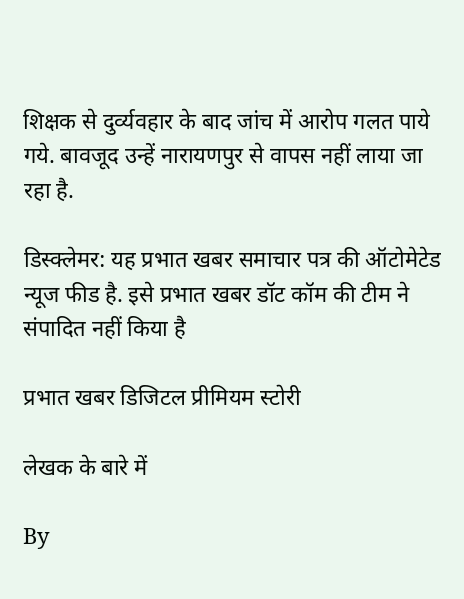शिक्षक से दुर्व्यवहार के बाद जांच में आरोप गलत पाये गये. बावजूद उन्हें नारायणपुर से वापस नहीं लाया जा रहा है.

डिस्क्लेमर: यह प्रभात खबर समाचार पत्र की ऑटोमेटेड न्यूज फीड है. इसे प्रभात खबर डॉट कॉम की टीम ने संपादित नहीं किया है

प्रभात खबर डिजिटल प्रीमियम स्टोरी

लेखक के बारे में

By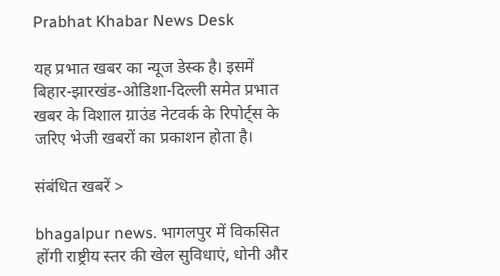Prabhat Khabar News Desk

यह प्रभात खबर का न्यूज डेस्क है। इसमें बिहार-झारखंड-ओडिशा-दिल्‍ली समेत प्रभात खबर के विशाल ग्राउंड नेटवर्क के रिपोर्ट्स के जरिए भेजी खबरों का प्रकाशन होता है।

संबंधित खबरें >

bhagalpur news. भागलपुर में विकसित होंगी राष्ट्रीय स्तर की खेल सुविधाएं, धोनी और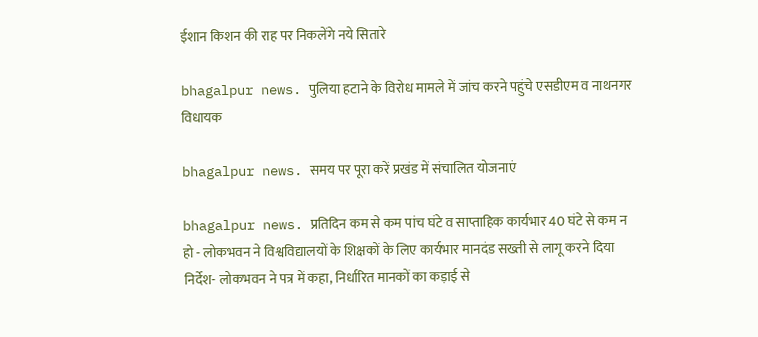ईशान किशन की राह पर निकलेंगे नये सितारे

bhagalpur news. पुलिया हटाने के विरोध मामले में जांच करने पहुंचे एसडीएम व नाथनगर विधायक

bhagalpur news. समय पर पूरा करें प्रखंड में संचालित योजनाएं

bhagalpur news. प्रतिदिन कम से कम पांच घंटे व साप्ताहिक कार्यभार 40 घंटे से कम न हो - लोकभवन ने विश्वविद्यालयों के शिक्षकों के लिए कार्यभार मानदंड सख्ती से लागू करने दिया निर्देश- लोकभवन ने पत्र में कहा, निर्धारित मानकों का कड़ाई से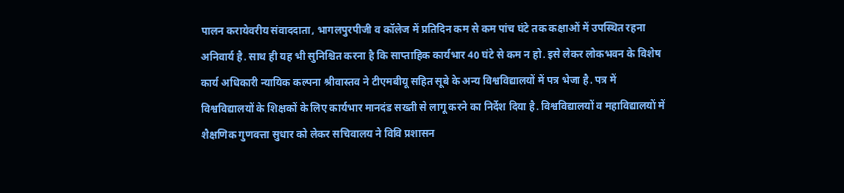पालन करायेवरीय संवाददाता, भागलपुरपीजी व कॉलेज में प्रतिदिन कम से कम पांच घंटे तक कक्षाओं में उपस्थित रहना अनिवार्य है. साथ ही यह भी सुनिश्चित करना है कि साप्ताहिक कार्यभार 40 घंटे से कम न हो. इसे लेकर लोकभवन के विशेष कार्य अधिकारी न्यायिक कल्पना श्रीवास्तव ने टीएमबीयू सहित सूबे के अन्य विश्वविद्यालयों में पत्र भेजा है. पत्र में विश्वविद्यालयों के शिक्षकों के लिए कार्यभार मानदंड सख्ती से लागू करने का निर्देश दिया है. विश्वविद्यालयों व महाविद्यालयों में शैक्षणिक गुणवत्ता सुधार को लेकर सचिवालय ने विवि प्रशासन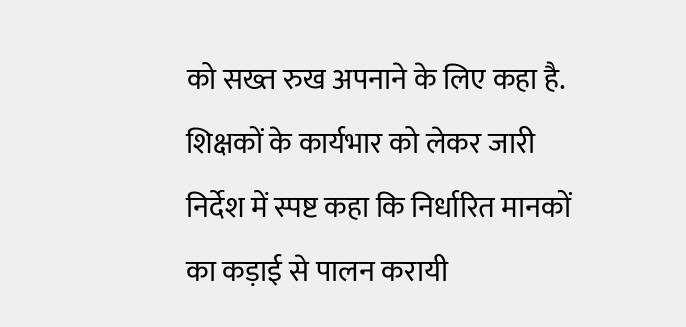को सख्त रुख अपनाने के लिए कहा है. शिक्षकों के कार्यभार को लेकर जारी निर्देश में स्पष्ट कहा कि निर्धारित मानकों का कड़ाई से पालन करायी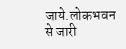जाये.लोकभवन से जारी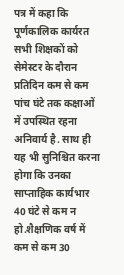पत्र में कहा कि पूर्णकालिक कार्यरत सभी शिक्षकों को सेमेस्टर के दौरान प्रतिदिन कम से कम पांच घंटे तक कक्षाओं में उपस्थित रहना अनिवार्य है. साथ ही यह भी सुनिश्चित करना होगा कि उनका साप्ताहिक कार्यभार 40 घंटे से कम न हो.शैक्षणिक वर्ष में कम से कम 30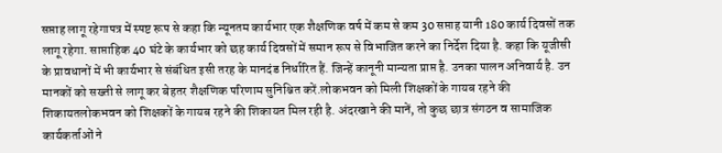सप्ताह लागू रहेगापत्र में स्पष्ट रूप से कहा कि न्यूनतम कार्यभार एक शैक्षणिक वर्ष में कम से कम 30 सप्ताह यानी 180 कार्य दिवसों तक लागू रहेगा. साप्ताहिक 40 घंटे के कार्यभार को छह कार्य दिवसों में समान रूप से विभाजित करने का निर्देश दिया है. कहा कि यूजीसी के प्रावधानों में भी कार्यभार से संबंधित इसी तरह के मानदंड निर्धारित हैं. जिन्हें कानूनी मान्यता प्राप्त है. उनका पालन अनिवार्य है. उन मानकों को सख्ती से लागू कर बेहतर शैक्षणिक परिणाम सुनिश्चित करें.लोकभवन को मिली शिक्षकों के गायब रहने की शिकायतलोकभवन को शिक्षकों के गायब रहने की शिकायत मिल रही है. अंदरखाने की मानें, तो कुछ छात्र संगठन व सामाजिक कार्यकर्ताओं ने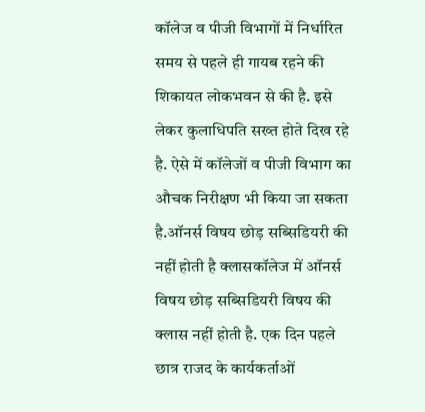कॉलेज व पीजी विभागों में निर्धारित समय से पहले ही गायब रहने की शिकायत लोकभवन से की है. इसे लेकर कुलाधिपति सख्त होते दिख रहे है. ऐसे में कॉलेजों व पीजी विभाग का औचक निरीक्षण भी किया जा सकता है.ऑनर्स विषय छोड़ सब्सिडियरी की नहीं होती है क्लासकॉलेज में ऑनर्स विषय छोड़ सब्सिडियरी विषय की क्लास नहीं होती है. एक दिन पहले छात्र राजद के कार्यकर्ताओं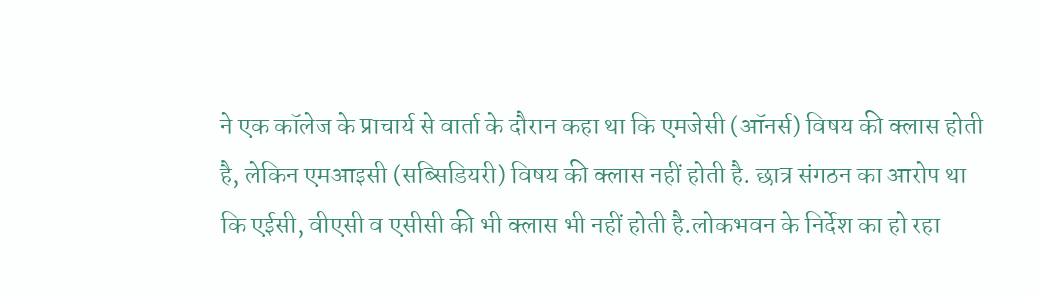ने एक कॉलेज के प्राचार्य से वार्ता के दौरान कहा था कि एमजेसी (ऑनर्स) विषय की क्लास होती है, लेकिन एमआइसी (सब्सिडियरी) विषय की क्लास नहीं होती है. छात्र संगठन का आरोप था कि एईसी, वीएसी व एसीसी की भी क्लास भी नहीं होती है.लोकभवन के निर्देश का हो रहा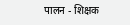पालन - शिक्षक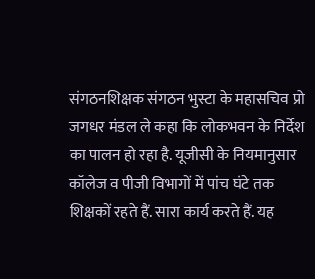संगठनशिक्षक संगठन भुस्टा के महासचिव प्रो जगधर मंडल ले कहा कि लोकभवन के निर्देश का पालन हो रहा है. यूजीसी के नियमानुसार कॉलेज व पीजी विभागों में पांच घंटे तक शिक्षकों रहते हैं. सारा कार्य करते हैं. यह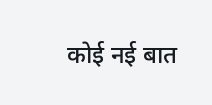कोई नई बात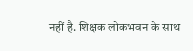नहीं है. शिक्षक लोकभवन के साथ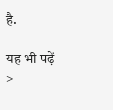है.

यह भी पढ़ें >